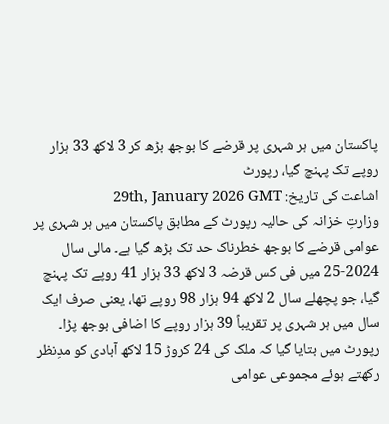پاکستان میں ہر شہری پر قرضے کا بوجھ بڑھ کر 3 لاکھ 33 ہزار روپے تک پہنچ گیا، رپورٹ
اشاعت کی تاریخ: 29th, January 2026 GMT
وزارتِ خزانہ کی حالیہ رپورٹ کے مطابق پاکستان میں ہر شہری پر عوامی قرضے کا بوجھ خطرناک حد تک بڑھ گیا ہے۔ مالی سال 2024-25 میں فی کس قرضہ 3 لاکھ 33 ہزار 41 روپے تک پہنچ گیا، جو پچھلے سال 2 لاکھ 94 ہزار 98 روپے تھا، یعنی صرف ایک سال میں ہر شہری پر تقریباً 39 ہزار روپے کا اضافی بوجھ پڑا۔
رپورٹ میں بتایا گیا کہ ملک کی 24 کروڑ 15 لاکھ آبادی کو مدِنظر رکھتے ہوئے مجموعی عوامی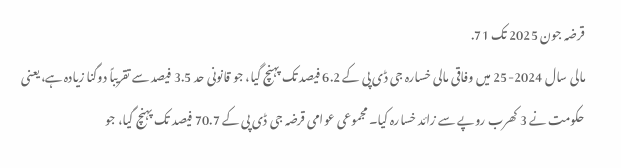قرضہ جون 2025 تک 71.
مالی سال 2024-25 میں وفاقی مالی خسارہ جی ڈی پی کے 6.2 فیصد تک پہنچ گیا، جو قانونی حد 3.5 فیصد سے تقریباً دوگنا زیادہ ہے، یعنی حکومت نے 3 کھرب روپے سے زائد خسارہ کیا۔ مجموعی عوامی قرضہ جی ڈی پی کے 70.7 فیصد تک پہنچ گیا، جو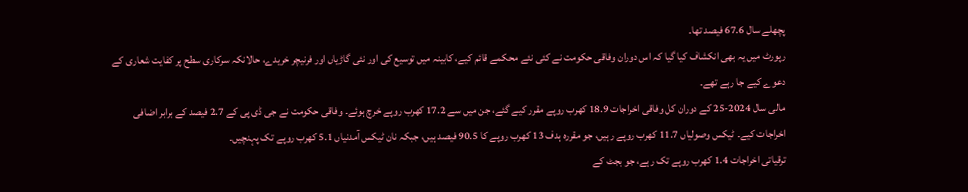پچھلے سال 67.6 فیصد تھا۔
رپورٹ میں یہ بھی انکشاف کیا گیا کہ اس دوران وفاقی حکومت نے کئی نئے محکمے قائم کیے، کابینہ میں توسیع کی اور نئی گاڑیاں اور فرنیچر خریدے، حالانکہ سرکاری سطح پر کفایت شعاری کے دعوے کیے جا رہے تھے۔
مالی سال 2024-25 کے دوران کل وفاقی اخراجات 18.9 کھرب روپے مقرر کیے گئے، جن میں سے 17.2 کھرب روپے خرچ ہوئے۔ وفاقی حکومت نے جی ڈی پی کے 2.7 فیصد کے برابر اضافی اخراجات کیے۔ ٹیکس وصولیاں 11.7 کھرب روپے رہیں، جو مقررہ ہدف 13 کھرب روپے کا 90.5 فیصد ہیں، جبکہ نان ٹیکس آمدنیاں 5.1 کھرب روپے تک پہنچیں۔
ترقیاتی اخراجات 1.4 کھرب روپے تک رہے، جو بجٹ کے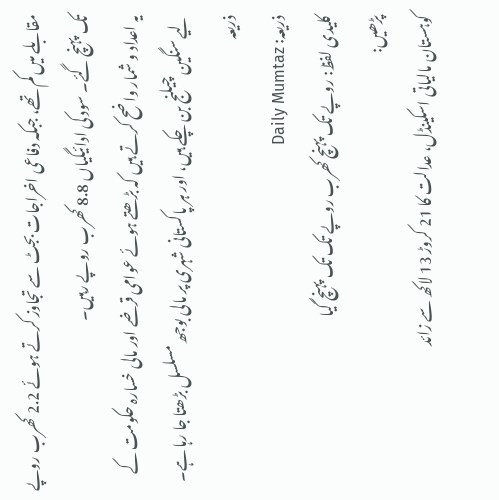مقابلے میں کم تھے، جبکہ دفاعی اخراجات بجٹ سے تجاوز کرتے ہوئے 2.2 کھرب روپے تک پہنچ گئے۔ سود کی ادائیگیاں 8.8 کھرب روپے رہیں۔
یہ اعداد و شمار واضح کرتے ہیں کہ بڑھتے ہوئے عوامی قرضے اور مالی خسارہ حکومت کے لیے سنگین چیلنج بن چکے ہیں، اور ہر پاکستانی شہری پر مالی بوجھ مسلسل بڑھتا جا رہا ہے۔
ذریعہ
ذریعہ: Daily Mumtaz
کلیدی لفظ: روپے تک پہنچ کھرب روپے تک تک پہنچ گیا
پڑھیں:
کوہستان مالیاتی اسکینڈل، عدالت کا 21 کروڑ 13 لاکھ سے زائد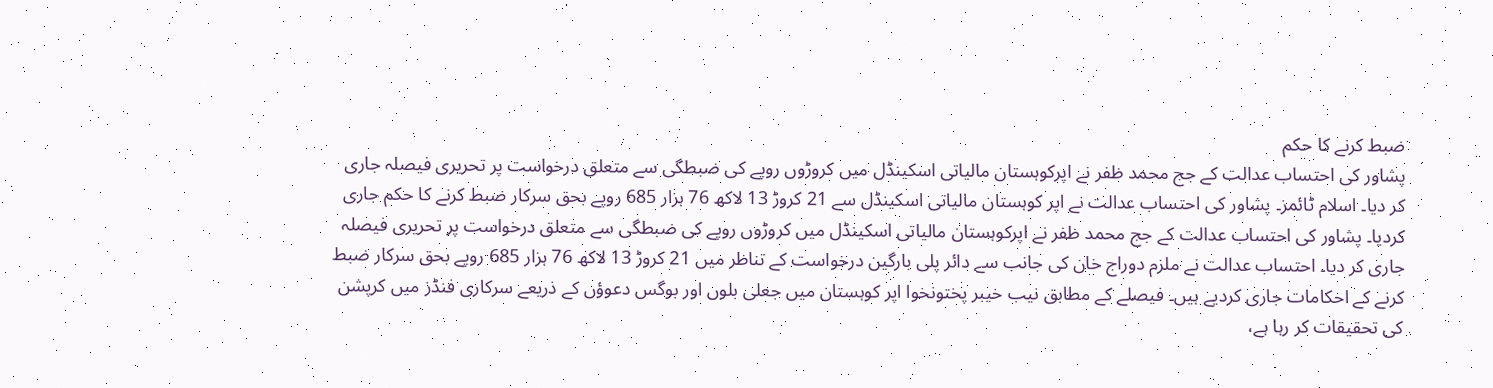ضبط کرنے کا حکم
پشاور کی احتساب عدالت کے جج محمد ظفر نے اپرکوہستان مالیاتی اسکینڈل میں کروڑوں روپے کی ضبطگی سے متعلق درخواست پر تحریری فیصلہ جاری کر دیا۔ اسلام ٹائمز۔ پشاور کی احتساب عدالت نے اپر کوہستان مالیاتی اسکینڈل سے 21 کروڑ 13 لاکھ 76 ہزار 685 روپے بحق سرکار ضبط کرنے کا حکم جاری کردیا۔ پشاور کی احتساب عدالت کے جج محمد ظفر نے اپرکوہستان مالیاتی اسکینڈل میں کروڑوں روپے کی ضبطگی سے متعلق درخواست پر تحریری فیصلہ جاری کر دیا۔ احتساب عدالت نے ملزم دوراج خان کی جانب سے دائر پلی بارگین درخواست کے تناظر میں 21 کروڑ 13 لاکھ 76 ہزار 685 روپے بحق سرکار ضبط کرنے کے احکامات جاری کردیے ہیں۔ فیصلے کے مطابق نیب خیبر پختونخوا اپر کوہستان میں جعلی بلوں اور بوگس دعوؤں کے ذریعے سرکاری فنڈز میں کرپشن کی تحقیقات کر رہا ہے،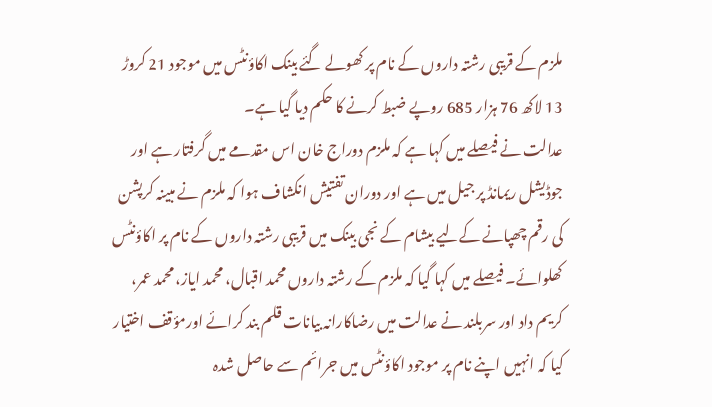ملزم کے قریبی رشتہ داروں کے نام پر کھولے گئے بینک اکاؤنٹس میں موجود 21 کروڑ 13 لاکھ 76 ہزار 685 روپے ضبط کرنے کا حکم دیا گیا ہے۔
عدالت نے فیصلے میں کہا ہے کہ ملزم دوراج خان اس مقدمے میں گرفتار ہے اور جوڈیشل ریمانڈ پر جیل میں ہے اور دوران تفتیش انکشاف ہوا کہ ملزم نے مبینہ کرپشن کی رقم چھپانے کےلیے بیشام کے نجی بینک میں قریبی رشتہ داروں کے نام پر اکاؤنٹس کھلوائے۔ فیصلے میں کہا گیا کہ ملزم کے رشتہ داروں محمد اقبال، محمد ایاز، محمد عمر، کریم داد اور سربلند نے عدالت میں رضاکارانہ بیانات قلم بند کرائے اورمؤقف اختیار کیا کہ انہیں اپنے نام پر موجود اکاؤنٹس میں جرائم سے حاصل شدہ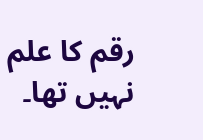رقم کا علم نہیں تھا۔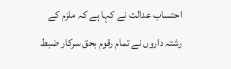احتساب عدالت نے کہا ہے کہ ملزم کے رشتہ داروں نے تمام رقوم بحق سرکار ضبط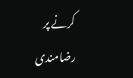کرنے پر رضامندی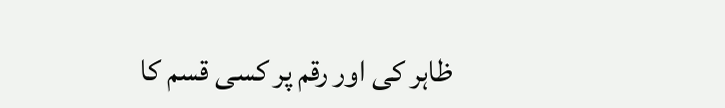ظاہر کی اور رقم پر کسی قسم کا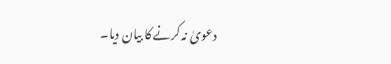دعویٰ نہ کرنے کا بیان دیا۔